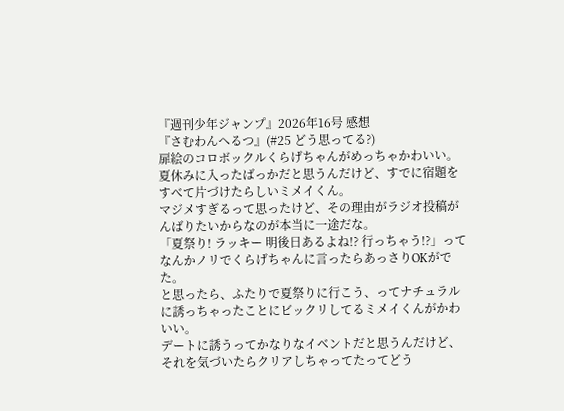『週刊少年ジャンプ』2026年16号 感想
『さむわんへるつ』(#25 どう思ってる?)
扉絵のコロボックルくらげちゃんがめっちゃかわいい。
夏休みに入ったばっかだと思うんだけど、すでに宿題をすべて片づけたらしいミメイくん。
マジメすぎるって思ったけど、その理由がラジオ投稿がんばりたいからなのが本当に一途だな。
「夏祭り! ラッキー 明後日あるよね!? 行っちゃう!?」ってなんかノリでくらげちゃんに言ったらあっさりOKがでた。
と思ったら、ふたりで夏祭りに行こう、ってナチュラルに誘っちゃったことにビックリしてるミメイくんがかわいい。
デートに誘うってかなりなイベントだと思うんだけど、それを気づいたらクリアしちゃってたってどう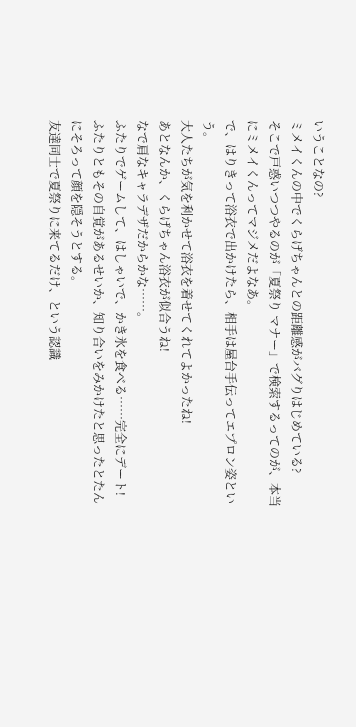いうことなの?
ミメイくんの中でくらげちゃんとの距離感がバグりはじめている?
そこで戸惑いつつやるのが「夏祭り マナー」で検索するってのが、本当にミメイくんってマジメだよなあ。
で、はりきって浴衣で出かけたら、相手は屋台手伝ってエプロン姿という。
大人たちが気を利かせて浴衣を着せてくれてよかったね!
あとなんか、くらげちゃん浴衣が似合うね!
なで肩なキャラデザだからかな……。
ふたりでゲームして、はしゃいで、かき氷を食べる……完全にデート!
ふたりともその自覚があるせいか、知り合いをみかけたと思ったとたんにそろって顔を隠そうとする。
友達同士で夏祭りに来てるだけ、という認識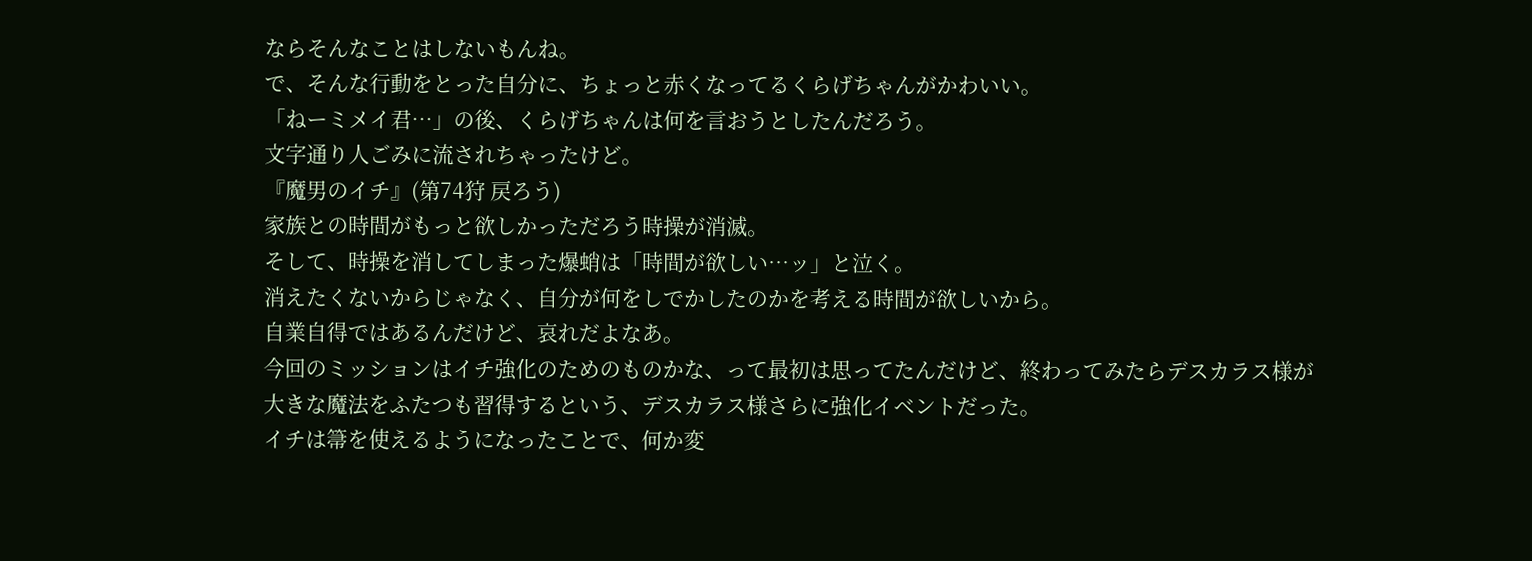ならそんなことはしないもんね。
で、そんな行動をとった自分に、ちょっと赤くなってるくらげちゃんがかわいい。
「ねーミメイ君…」の後、くらげちゃんは何を言おうとしたんだろう。
文字通り人ごみに流されちゃったけど。
『魔男のイチ』(第74狩 戻ろう)
家族との時間がもっと欲しかっただろう時操が消滅。
そして、時操を消してしまった爆蛸は「時間が欲しい…ッ」と泣く。
消えたくないからじゃなく、自分が何をしでかしたのかを考える時間が欲しいから。
自業自得ではあるんだけど、哀れだよなあ。
今回のミッションはイチ強化のためのものかな、って最初は思ってたんだけど、終わってみたらデスカラス様が大きな魔法をふたつも習得するという、デスカラス様さらに強化イベントだった。
イチは箒を使えるようになったことで、何か変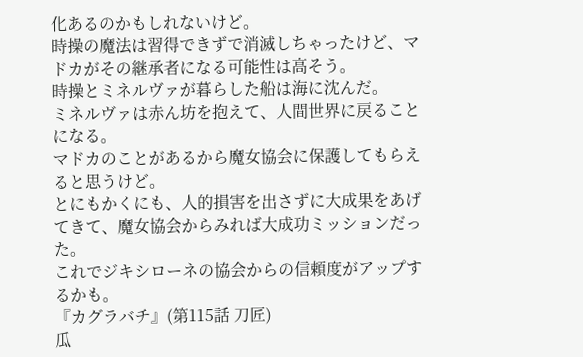化あるのかもしれないけど。
時操の魔法は習得できずで消滅しちゃったけど、マドカがその継承者になる可能性は高そう。
時操とミネルヴァが暮らした船は海に沈んだ。
ミネルヴァは赤ん坊を抱えて、人間世界に戻ることになる。
マドカのことがあるから魔女協会に保護してもらえると思うけど。
とにもかくにも、人的損害を出さずに大成果をあげてきて、魔女協会からみれば大成功ミッションだった。
これでジキシローネの協会からの信頼度がアップするかも。
『カグラバチ』(第115話 刀匠)
瓜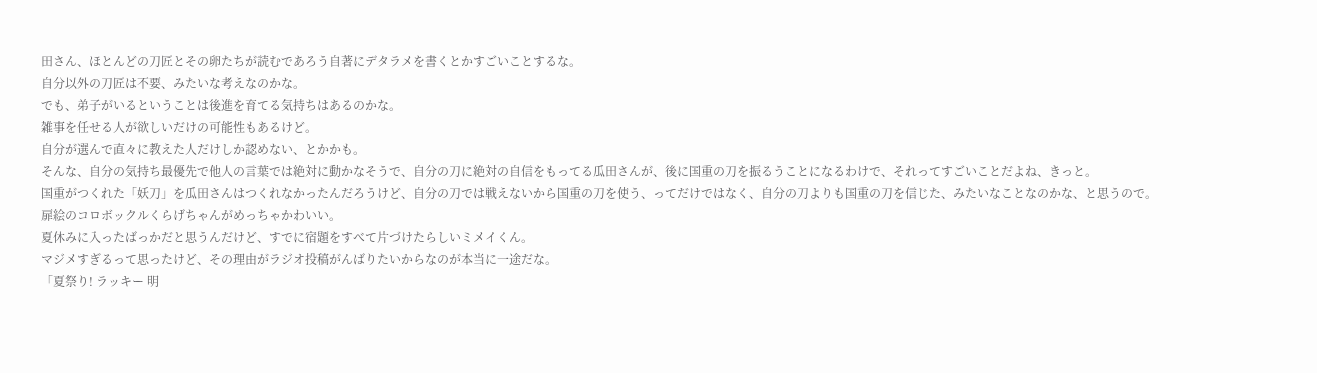田さん、ほとんどの刀匠とその卵たちが読むであろう自著にデタラメを書くとかすごいことするな。
自分以外の刀匠は不要、みたいな考えなのかな。
でも、弟子がいるということは後進を育てる気持ちはあるのかな。
雑事を任せる人が欲しいだけの可能性もあるけど。
自分が選んで直々に教えた人だけしか認めない、とかかも。
そんな、自分の気持ち最優先で他人の言葉では絶対に動かなそうで、自分の刀に絶対の自信をもってる瓜田さんが、後に国重の刀を振るうことになるわけで、それってすごいことだよね、きっと。
国重がつくれた「妖刀」を瓜田さんはつくれなかったんだろうけど、自分の刀では戦えないから国重の刀を使う、ってだけではなく、自分の刀よりも国重の刀を信じた、みたいなことなのかな、と思うので。
扉絵のコロボックルくらげちゃんがめっちゃかわいい。
夏休みに入ったばっかだと思うんだけど、すでに宿題をすべて片づけたらしいミメイくん。
マジメすぎるって思ったけど、その理由がラジオ投稿がんばりたいからなのが本当に一途だな。
「夏祭り! ラッキー 明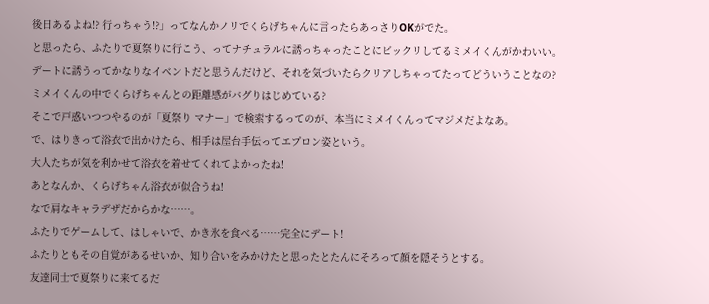後日あるよね!? 行っちゃう!?」ってなんかノリでくらげちゃんに言ったらあっさりOKがでた。
と思ったら、ふたりで夏祭りに行こう、ってナチュラルに誘っちゃったことにビックリしてるミメイくんがかわいい。
デートに誘うってかなりなイベントだと思うんだけど、それを気づいたらクリアしちゃってたってどういうことなの?
ミメイくんの中でくらげちゃんとの距離感がバグりはじめている?
そこで戸惑いつつやるのが「夏祭り マナー」で検索するってのが、本当にミメイくんってマジメだよなあ。
で、はりきって浴衣で出かけたら、相手は屋台手伝ってエプロン姿という。
大人たちが気を利かせて浴衣を着せてくれてよかったね!
あとなんか、くらげちゃん浴衣が似合うね!
なで肩なキャラデザだからかな……。
ふたりでゲームして、はしゃいで、かき氷を食べる……完全にデート!
ふたりともその自覚があるせいか、知り合いをみかけたと思ったとたんにそろって顔を隠そうとする。
友達同士で夏祭りに来てるだ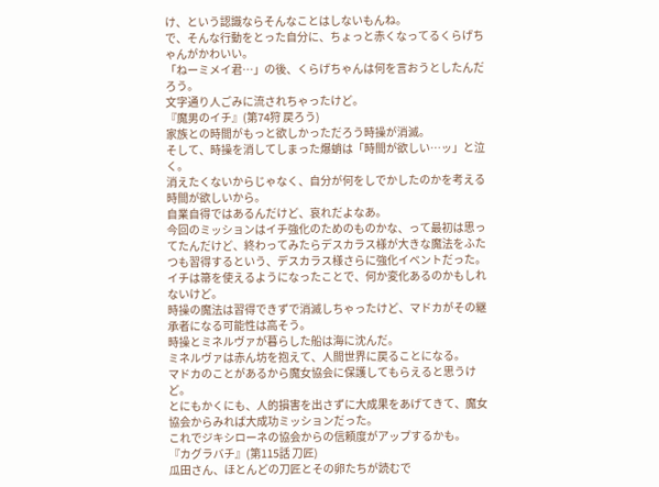け、という認識ならそんなことはしないもんね。
で、そんな行動をとった自分に、ちょっと赤くなってるくらげちゃんがかわいい。
「ねーミメイ君…」の後、くらげちゃんは何を言おうとしたんだろう。
文字通り人ごみに流されちゃったけど。
『魔男のイチ』(第74狩 戻ろう)
家族との時間がもっと欲しかっただろう時操が消滅。
そして、時操を消してしまった爆蛸は「時間が欲しい…ッ」と泣く。
消えたくないからじゃなく、自分が何をしでかしたのかを考える時間が欲しいから。
自業自得ではあるんだけど、哀れだよなあ。
今回のミッションはイチ強化のためのものかな、って最初は思ってたんだけど、終わってみたらデスカラス様が大きな魔法をふたつも習得するという、デスカラス様さらに強化イベントだった。
イチは箒を使えるようになったことで、何か変化あるのかもしれないけど。
時操の魔法は習得できずで消滅しちゃったけど、マドカがその継承者になる可能性は高そう。
時操とミネルヴァが暮らした船は海に沈んだ。
ミネルヴァは赤ん坊を抱えて、人間世界に戻ることになる。
マドカのことがあるから魔女協会に保護してもらえると思うけど。
とにもかくにも、人的損害を出さずに大成果をあげてきて、魔女協会からみれば大成功ミッションだった。
これでジキシローネの協会からの信頼度がアップするかも。
『カグラバチ』(第115話 刀匠)
瓜田さん、ほとんどの刀匠とその卵たちが読むで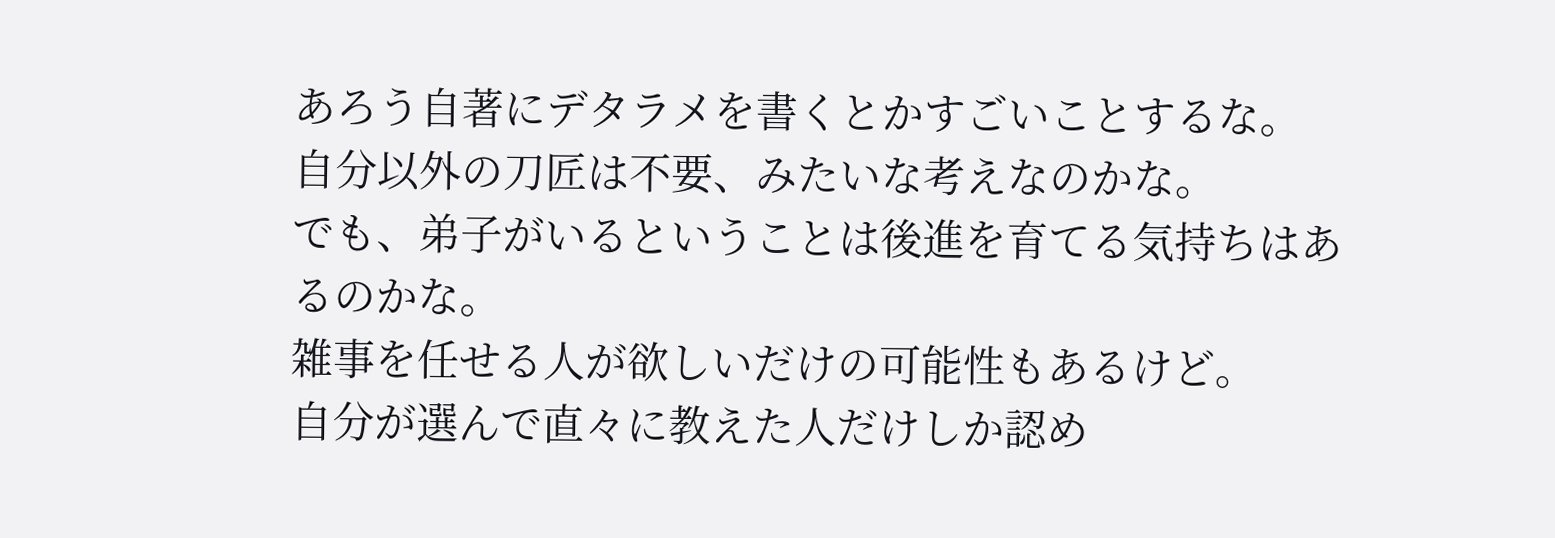あろう自著にデタラメを書くとかすごいことするな。
自分以外の刀匠は不要、みたいな考えなのかな。
でも、弟子がいるということは後進を育てる気持ちはあるのかな。
雑事を任せる人が欲しいだけの可能性もあるけど。
自分が選んで直々に教えた人だけしか認め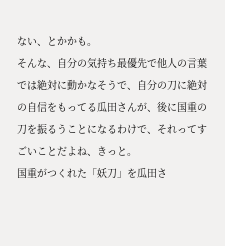ない、とかかも。
そんな、自分の気持ち最優先で他人の言葉では絶対に動かなそうで、自分の刀に絶対の自信をもってる瓜田さんが、後に国重の刀を振るうことになるわけで、それってすごいことだよね、きっと。
国重がつくれた「妖刀」を瓜田さ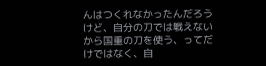んはつくれなかったんだろうけど、自分の刀では戦えないから国重の刀を使う、ってだけではなく、自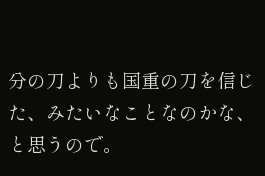分の刀よりも国重の刀を信じた、みたいなことなのかな、と思うので。